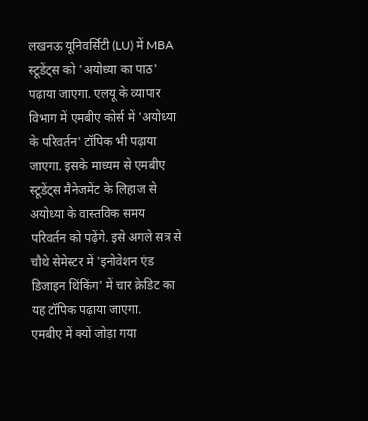लखनऊ यूनिवर्सिटी (LU) में MBA स्टूडेंट्स को 'अयोध्या का पाठ' पढ़ाया जाएगा. एलयू के व्यापार विभाग में एमबीए कोर्स में 'अयोध्या के परिवर्तन' टॉपिक भी पढ़ाया जाएगा. इसके माध्यम से एमबीए स्टूडेंट्स मैनेजमेंट के लिहाज से अयोध्या के वास्तविक समय परिवर्तन को पढ़ेंगे. इसे अगले सत्र से चौथे सेमेस्टर में 'इनोवेशन एंड डिजाइन थिंकिंग' में चार क्रेडिट का यह टॉपिक पढ़ाया जाएगा.
एमबीए में क्यों जोड़ा गया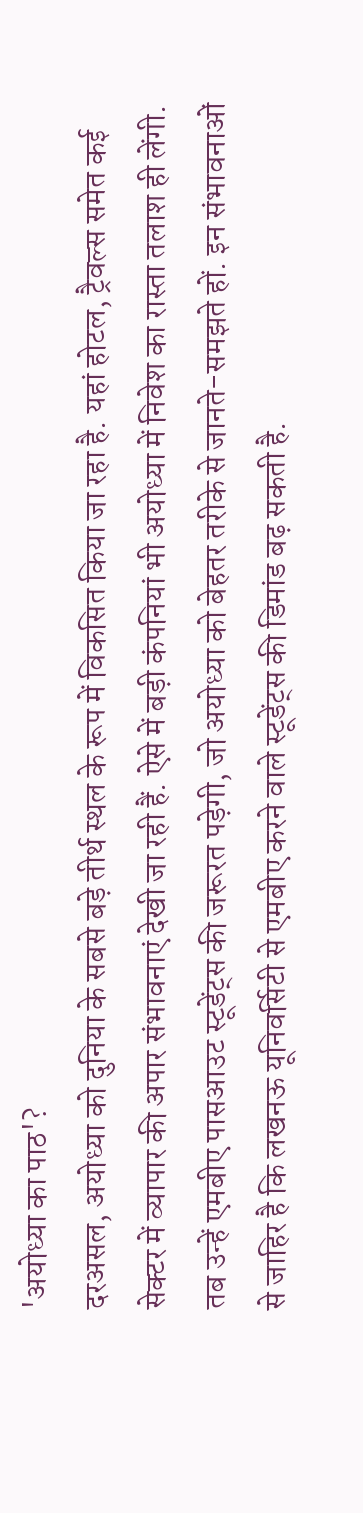'अयोध्या का पाठ'?
दरअसल, अयोध्या को दुनिया के सबसे बड़े तीर्थ स्थल के रूप में विकसित किया जा रहा है. यहां होटल, ट्रैवल्स समेत कई सेक्टर में व्यापार की अपार संभावनाएं देखी जा रही हैं. ऐसे में बड़ी कंपनियां भी अयोध्या में निवेश का रास्ता तलाश ही लेंगी. तब उन्हें एमबीए पासआउट स्टूडेंट्स की जरूरत पड़ेगी, जो अयोध्या को बेहतर तरीके से जानते-समझते हों. इन संभावनाओं से जाहिर है कि लखनऊ यूनिवर्सिटी से एमबीए करने वाले स्टूडेंट्स की डिमांड बढ़ सकती है.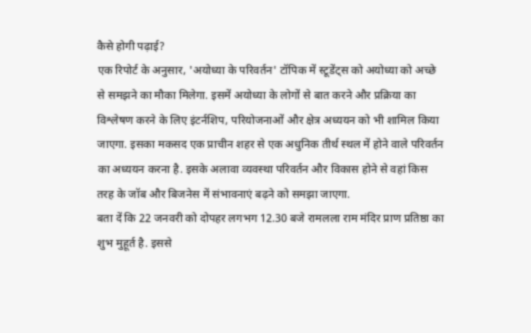कैसे होगी पढ़ाई?
एक रिपोर्ट के अनुसार, 'अयोध्या के परिवर्तन' टॉपिक में स्टूडेंट्स को अयोध्या को अच्छे से समझने का मौका मिलेगा. इसमें अयोध्या के लोगों से बात करने और प्रक्रिया का विश्लेषण करने के लिए इंटर्नशिप, परियोजनाओं और क्षेत्र अध्ययन को भी शामिल किया जाएगा. इसका मकसद एक प्राचीन शहर से एक अधुनिक तीर्थ स्थल में होने वाले परिवर्तन का अध्ययन करना है. इसके अलावा व्यवस्था परिवर्तन और विकास होने से वहां किस तरह के जॉब और बिजनेस में संभावनाएं बढ़ने को समझा जाएगा.
बता दें कि 22 जनवरी को दोपहर लगभग 12.30 बजे रामलला राम मंदिर प्राण प्रतिष्ठा का शुभ मुहूर्त है. इससे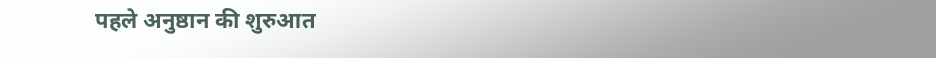पहले अनुष्ठान की शुरुआत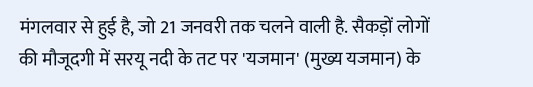मंगलवार से हुई है, जो 21 जनवरी तक चलने वाली है. सैकड़ों लोगों की मौजूदगी में सरयू नदी के तट पर 'यजमान' (मुख्य यजमान) के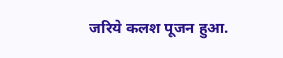जरिये कलश पूजन हुआ.